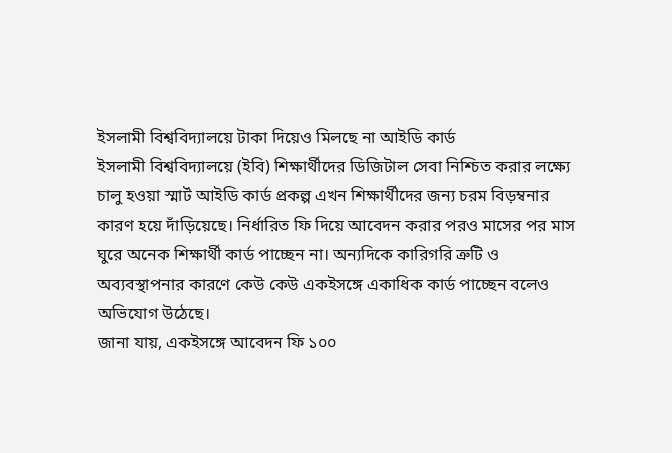ইসলামী বিশ্ববিদ্যালয়ে টাকা দিয়েও মিলছে না আইডি কার্ড
ইসলামী বিশ্ববিদ্যালয়ে (ইবি) শিক্ষার্থীদের ডিজিটাল সেবা নিশ্চিত করার লক্ষ্যে চালু হওয়া স্মার্ট আইডি কার্ড প্রকল্প এখন শিক্ষার্থীদের জন্য চরম বিড়ম্বনার কারণ হয়ে দাঁড়িয়েছে। নির্ধারিত ফি দিয়ে আবেদন করার পরও মাসের পর মাস ঘুরে অনেক শিক্ষার্থী কার্ড পাচ্ছেন না। অন্যদিকে কারিগরি ত্রুটি ও অব্যবস্থাপনার কারণে কেউ কেউ একইসঙ্গে একাধিক কার্ড পাচ্ছেন বলেও অভিযোগ উঠেছে।
জানা যায়, একইসঙ্গে আবেদন ফি ১০০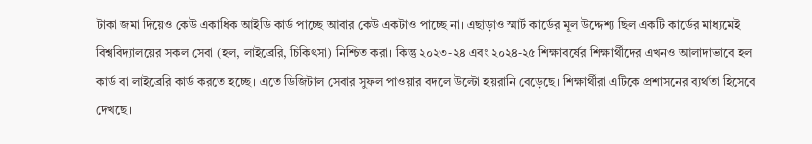টাকা জমা দিয়েও কেউ একাধিক আইডি কার্ড পাচ্ছে আবার কেউ একটাও পাচ্ছে না। এছাড়াও স্মার্ট কার্ডের মূল উদ্দেশ্য ছিল একটি কার্ডের মাধ্যমেই বিশ্ববিদ্যালয়ের সকল সেবা (হল, লাইব্রেরি, চিকিৎসা) নিশ্চিত করা। কিন্তু ২০২৩-২৪ এবং ২০২৪-২৫ শিক্ষাবর্ষের শিক্ষার্থীদের এখনও আলাদাভাবে হল কার্ড বা লাইব্রেরি কার্ড করতে হচ্ছে। এতে ডিজিটাল সেবার সুফল পাওয়ার বদলে উল্টো হয়রানি বেড়েছে। শিক্ষার্থীরা এটিকে প্রশাসনের ব্যর্থতা হিসেবে দেখছে।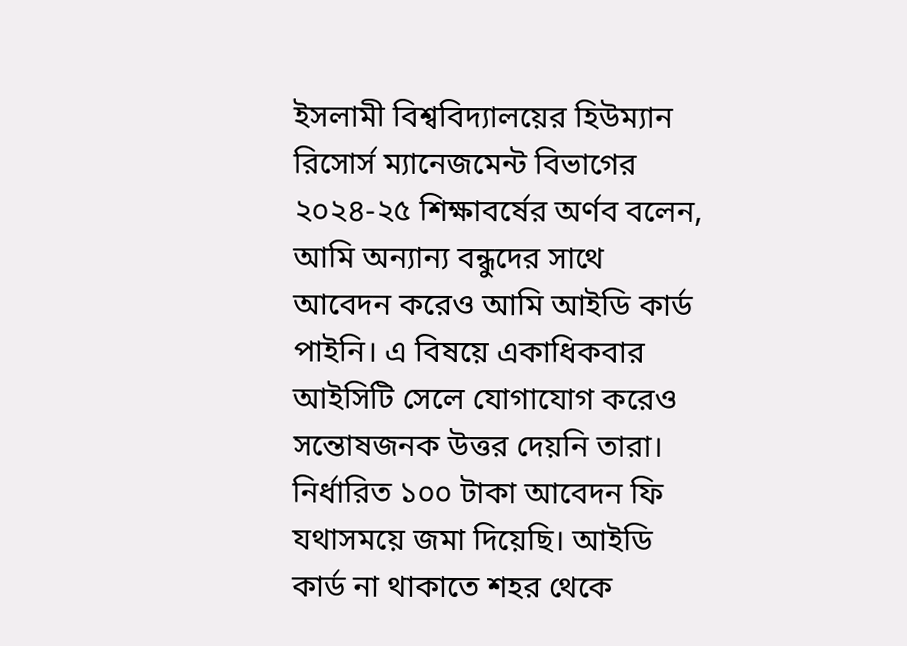ইসলামী বিশ্ববিদ্যালয়ের হিউম্যান রিসোর্স ম্যানেজমেন্ট বিভাগের ২০২৪-২৫ শিক্ষাবর্ষের অর্ণব বলেন, আমি অন্যান্য বন্ধুদের সাথে আবেদন করেও আমি আইডি কার্ড পাইনি। এ বিষয়ে একাধিকবার আইসিটি সেলে যোগাযোগ করেও সন্তোষজনক উত্তর দেয়নি তারা। নির্ধারিত ১০০ টাকা আবেদন ফি যথাসময়ে জমা দিয়েছি। আইডি কার্ড না থাকাতে শহর থেকে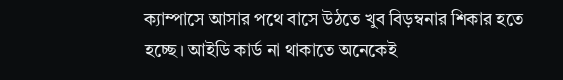ক্যাম্পাসে আসার পথে বাসে উঠতে খুব বিড়ম্বনার শিকার হতে হচ্ছে। আইডি কার্ড না থাকাতে অনেকেই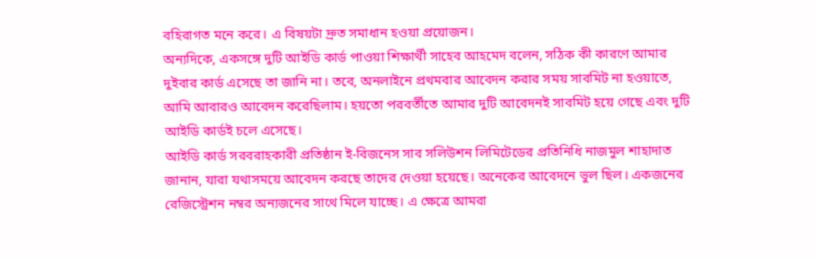বহিরাগত মনে করে। এ বিষয়টা দ্রুত সমাধান হওয়া প্রয়োজন।
অন্যদিকে, একসঙ্গে দুটি আইডি কার্ড পাওয়া শিক্ষার্থী সাহেব আহমেদ বলেন, সঠিক কী কারণে আমার দুইবার কার্ড এসেছে তা জানি না। তবে, অনলাইনে প্রথমবার আবেদন করার সময় সাবমিট না হওয়াতে, আমি আবারও আবেদন করেছিলাম। হয়তো পরবর্তীতে আমার দুটি আবেদনই সাবমিট হয়ে গেছে এবং দুটি আইডি কার্ডই চলে এসেছে।
আইডি কার্ড সরবরাহকারী প্রতিষ্ঠান ই-বিজনেস সাব সলিউশন লিমিটেডের প্রতিনিধি নাজমুল শাহাদাত জানান, যারা যথাসময়ে আবেদন করছে তাদের দেওয়া হয়েছে। অনেকের আবেদনে ভুল ছিল। একজনের রেজিস্ট্রেশন নম্বর অন্যজনের সাথে মিলে যাচ্ছে। এ ক্ষেত্রে আমরা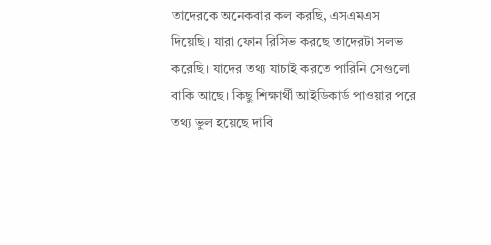তাদেরকে অনেকবার কল করছি, এসএমএস দিয়েছি। যারা ফোন রিসিভ করছে তাদেরটা সলভ করেছি। যাদের তথ্য যাচাই করতে পারিনি সেগুলো বাকি আছে। কিছু শিক্ষার্থী আইডিকার্ড পাওয়ার পরে তথ্য ভুল হয়েছে দাবি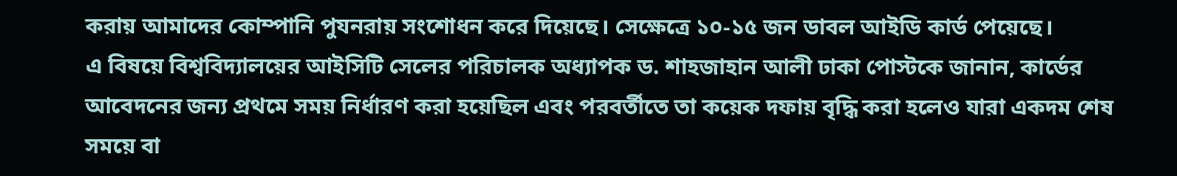করায় আমাদের কোম্পানি পুযনরায় সংশোধন করে দিয়েছে। সেক্ষেত্রে ১০-১৫ জন ডাবল আইডি কার্ড পেয়েছে।
এ বিষয়ে বিশ্ববিদ্যালয়ের আইসিটি সেলের পরিচালক অধ্যাপক ড. শাহজাহান আলী ঢাকা পোস্টকে জানান, কার্ডের আবেদনের জন্য প্রথমে সময় নির্ধারণ করা হয়েছিল এবং পরবর্তীতে তা কয়েক দফায় বৃদ্ধি করা হলেও যারা একদম শেষ সময়ে বা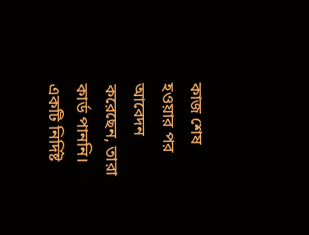কাজ শেষ হওয়ার পর আবেদন করেছেন, তারা কার্ড পাননি। একটি নির্দিষ্ট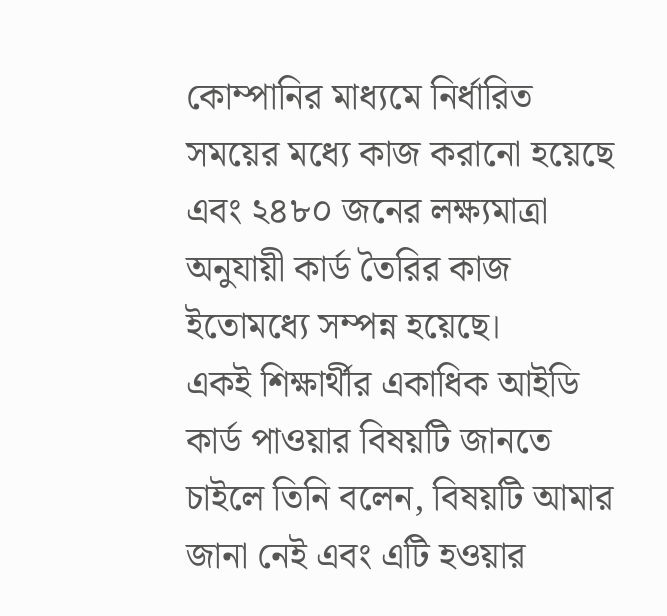কোম্পানির মাধ্যমে নির্ধারিত সময়ের মধ্যে কাজ করানো হয়েছে এবং ২৪৮০ জনের লক্ষ্যমাত্রা অনুযায়ী কার্ড তৈরির কাজ ইতোমধ্যে সম্পন্ন হয়েছে।
একই শিক্ষার্থীর একাধিক আইডি কার্ড পাওয়ার বিষয়টি জানতে চাইলে তিনি বলেন, বিষয়টি আমার জানা নেই এবং এটি হওয়ার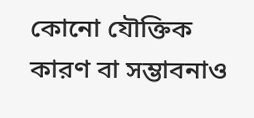কোনো যৌক্তিক কারণ বা সম্ভাবনাও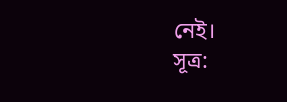নেই।
সূত্র: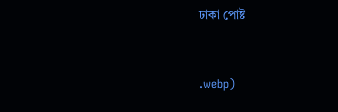ঢাকা পোষ্ট


.webp)